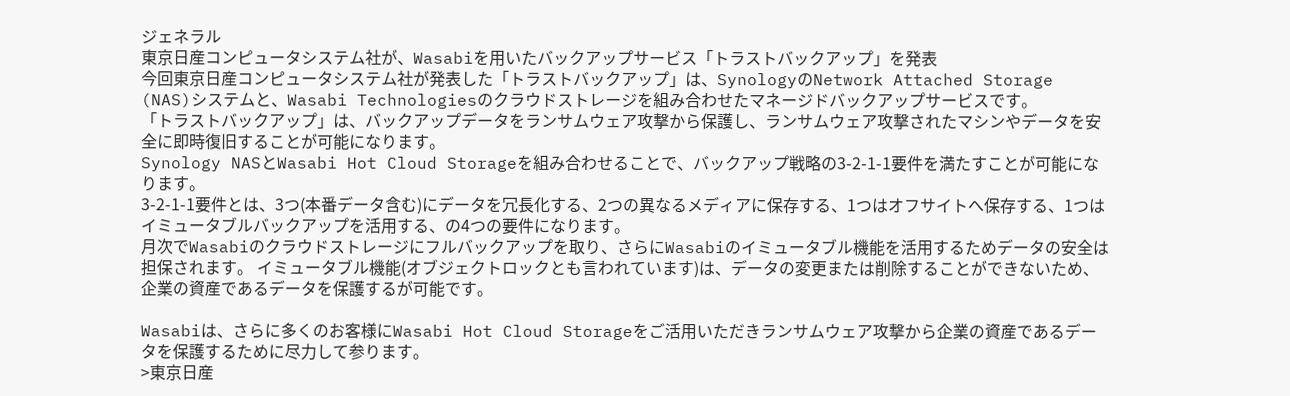ジェネラル
東京日産コンピュータシステム社が、Wasabiを用いたバックアップサービス「トラストバックアップ」を発表
今回東京日産コンピュータシステム社が発表した「トラストバックアップ」は、SynologyのNetwork Attached Storage (NAS)システムと、Wasabi Technologiesのクラウドストレージを組み合わせたマネージドバックアップサービスです。
「トラストバックアップ」は、バックアップデータをランサムウェア攻撃から保護し、ランサムウェア攻撃されたマシンやデータを安全に即時復旧することが可能になります。
Synology NASとWasabi Hot Cloud Storageを組み合わせることで、バックアップ戦略の3-2-1-1要件を満たすことが可能になります。
3-2-1-1要件とは、3つ(本番データ含む)にデータを冗長化する、2つの異なるメディアに保存する、1つはオフサイトへ保存する、1つはイミュータブルバックアップを活用する、の4つの要件になります。
月次でWasabiのクラウドストレージにフルバックアップを取り、さらにWasabiのイミュータブル機能を活用するためデータの安全は担保されます。 イミュータブル機能(オブジェクトロックとも言われています)は、データの変更または削除することができないため、企業の資産であるデータを保護するが可能です。

Wasabiは、さらに多くのお客様にWasabi Hot Cloud Storageをご活用いただきランサムウェア攻撃から企業の資産であるデータを保護するために尽力して参ります。
>東京日産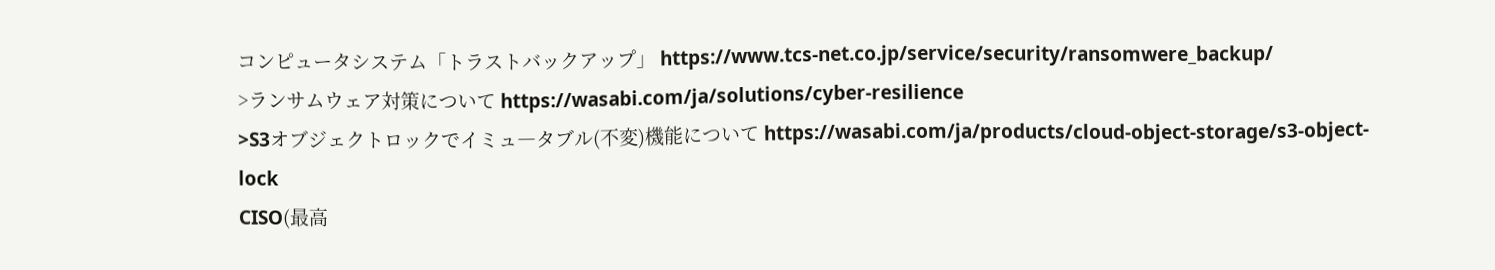コンピュータシステム「トラストバックアップ」 https://www.tcs-net.co.jp/service/security/ransomwere_backup/
>ランサムウェア対策について https://wasabi.com/ja/solutions/cyber-resilience
>S3オブジェクトロックでイミュ―タブル(不変)機能について https://wasabi.com/ja/products/cloud-object-storage/s3-object-lock
CISO(最高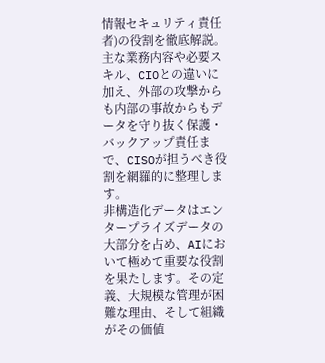情報セキュリティ責任者)の役割を徹底解説。主な業務内容や必要スキル、CIOとの違いに加え、外部の攻撃からも内部の事故からもデータを守り抜く保護・バックアップ責任まで、CISOが担うべき役割を網羅的に整理します。
非構造化データはエンタープライズデータの大部分を占め、AIにおいて極めて重要な役割を果たします。その定義、大規模な管理が困難な理由、そして組織がその価値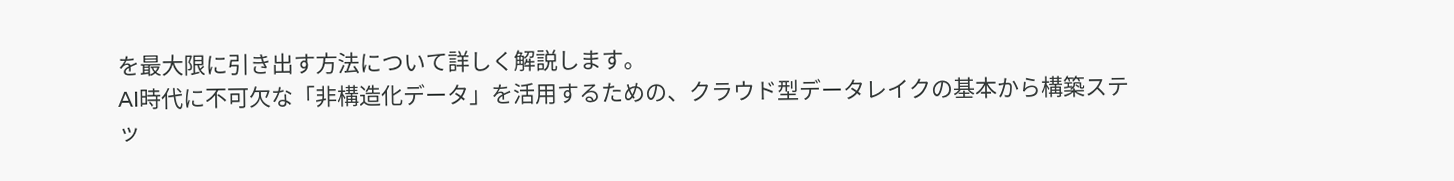を最大限に引き出す方法について詳しく解説します。
AI時代に不可欠な「非構造化データ」を活用するための、クラウド型データレイクの基本から構築ステッ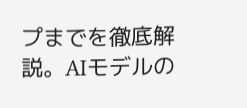プまでを徹底解説。AIモデルの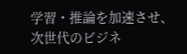学習・推論を加速させ、次世代のビジネ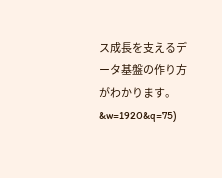ス成長を支えるデータ基盤の作り方がわかります。
&w=1920&q=75)